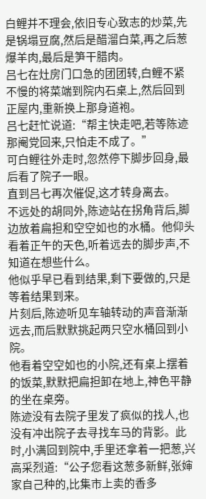白鲤并不理会,依旧专心致志的炒菜,先是锅塌豆腐,然后是醋溜白菜,再之后葱爆羊肉,最后是笋干腊肉。
吕七在灶房门口急的团团转,白鲤不紧不慢的将菜端到院内石桌上,然后回到正屋内,重新换上那身道袍。
吕七赶忙说道:“帮主快走吧,若等陈迹那阉党回来,只怕走不成了。”
可白鲤往外走时,忽然停下脚步回身,最后看了院子一眼。
直到吕七再次催促,这才转身离去。
不远处的胡同外,陈迹站在拐角背后,脚边放着扁担和空空如也的水桶。他仰头看着正午的天色,听着远去的脚步声,不知道在想些什么。
他似乎早已看到结果,剩下要做的,只是等着结果到来。
片刻后,陈迹听见车轴转动的声音渐渐远去,而后默默挑起两只空水桶回到小院。
他看着空空如也的小院,还有桌上摆着的饭菜,默默把扁担卸在地上,神色平静的坐在桌旁。
陈迹没有去院子里发了疯似的找人,也没有冲出院子去寻找车马的背影。此时,小满回到院中,手里还拿着一把葱,兴高采烈道:“公子您看这葱多新鲜,张婶家自己种的,比集市上卖的香多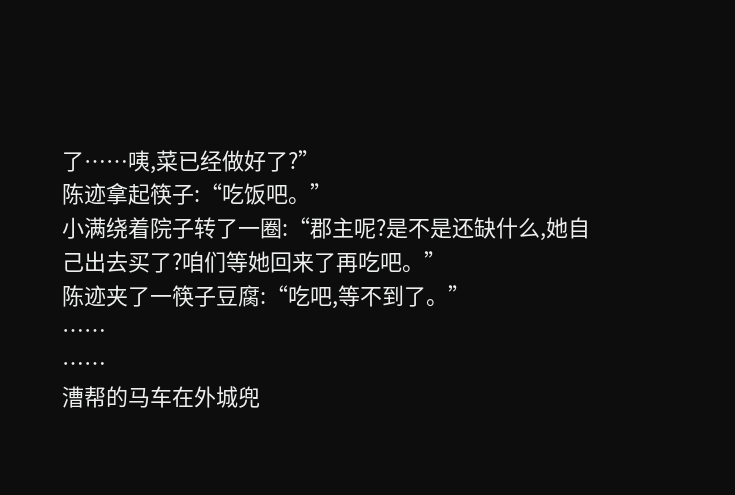了……咦,菜已经做好了?”
陈迹拿起筷子:“吃饭吧。”
小满绕着院子转了一圈:“郡主呢?是不是还缺什么,她自己出去买了?咱们等她回来了再吃吧。”
陈迹夹了一筷子豆腐:“吃吧,等不到了。”
……
……
漕帮的马车在外城兜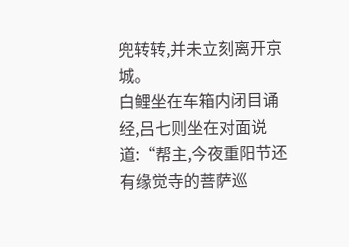兜转转,并未立刻离开京城。
白鲤坐在车箱内闭目诵经,吕七则坐在对面说道:“帮主,今夜重阳节还有缘觉寺的菩萨巡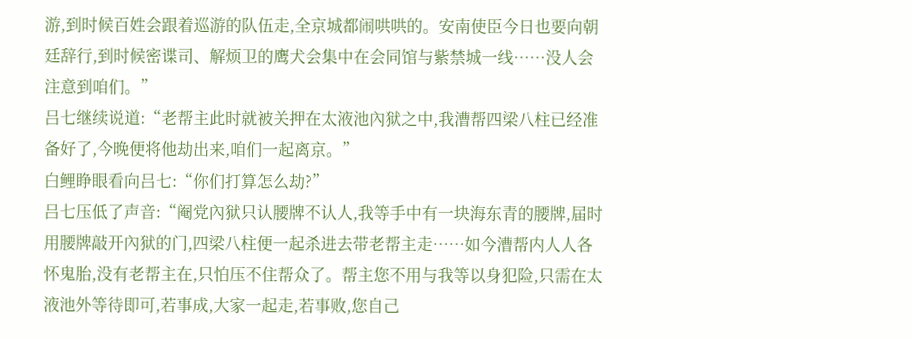游,到时候百姓会跟着巡游的队伍走,全京城都闹哄哄的。安南使臣今日也要向朝廷辞行,到时候密谍司、解烦卫的鹰犬会集中在会同馆与紫禁城一线……没人会注意到咱们。”
吕七继续说道:“老帮主此时就被关押在太液池內狱之中,我漕帮四梁八柱已经准备好了,今晚便将他劫出来,咱们一起离京。”
白鲤睁眼看向吕七:“你们打算怎么劫?”
吕七压低了声音:“阉党內狱只认腰牌不认人,我等手中有一块海东青的腰牌,届时用腰牌敲开內狱的门,四梁八柱便一起杀进去带老帮主走……如今漕帮内人人各怀鬼胎,没有老帮主在,只怕压不住帮众了。帮主您不用与我等以身犯险,只需在太液池外等待即可,若事成,大家一起走,若事败,您自己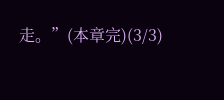走。”(本章完)(3/3)